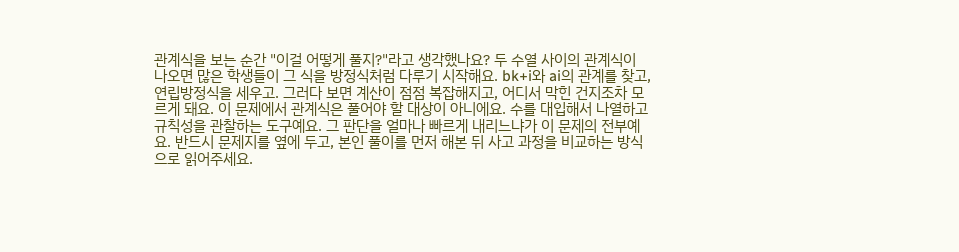관계식을 보는 순간 "이걸 어떻게 풀지?"라고 생각했나요? 두 수열 사이의 관계식이 나오면 많은 학생들이 그 식을 방정식처럼 다루기 시작해요. bk+i와 ai의 관계를 찾고, 연립방정식을 세우고. 그러다 보면 계산이 점점 복잡해지고, 어디서 막힌 건지조차 모르게 돼요. 이 문제에서 관계식은 풀어야 할 대상이 아니에요. 수를 대입해서 나열하고 규칙성을 관찰하는 도구예요. 그 판단을 얼마나 빠르게 내리느냐가 이 문제의 전부예요. 반드시 문제지를 옆에 두고, 본인 풀이를 먼저 해본 뒤 사고 과정을 비교하는 방식으로 읽어주세요.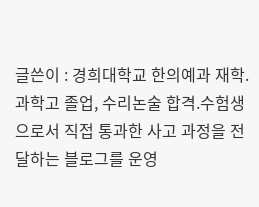글쓴이 : 경희대학교 한의예과 재학. 과학고 졸업, 수리논술 합격.수험생으로서 직접 통과한 사고 과정을 전달하는 블로그를 운영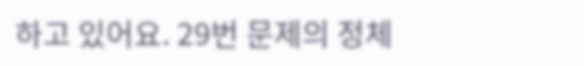하고 있어요. 29번 문제의 정체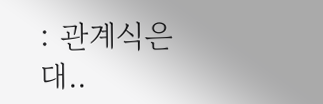: 관계식은 대..